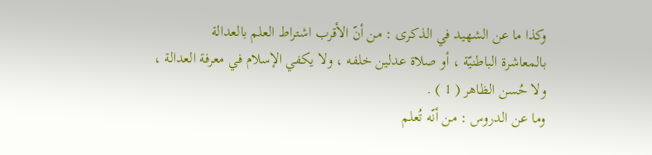وكذا ما عن الشهيد في الذكرى : من أنّ الأقرب اشتراط العلم بالعدالة
بالمعاشرة الباطنيّة ، أو صلاة عدلين خلفه ، ولا يكفي الإسلام في معرفة العدالة ،
ولا حُسن الظاهر ( 1 ) .
وما عن الدروس : من أنّه تُعلم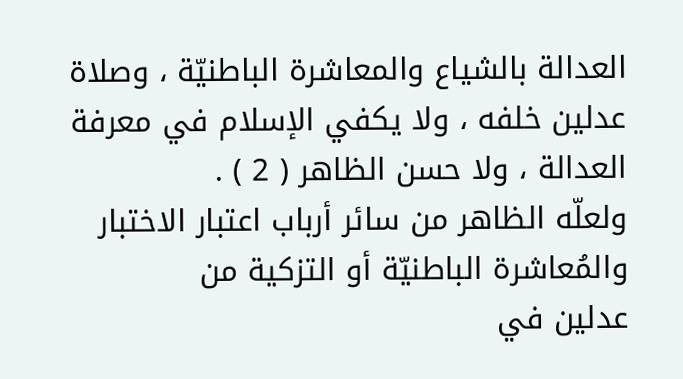العدالة بالشياع والمعاشرة الباطنيّة ، وصلاة
عدلين خلفه ، ولا يكفي الإسلام في معرفة العدالة ، ولا حسن الظاهر ( 2 ) .
ولعلّه الظاهر من سائر أرباب اعتبار الاختبار والمُعاشرة الباطنيّة أو التزكية من
عدلين في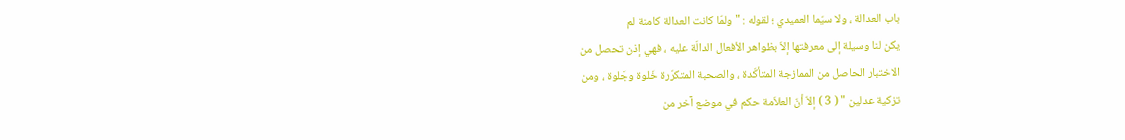باب العدالة ، ولا سيّما العميدي ؛ لقوله : " ولمّا كانت العدالة كامنة لم
يكن لنا وسيلة إلى معرفتها إلاّ بظواهر الأفعال الدالّة عليه ، فهي إذن تحصل من
الاختبار الحاصل من الممازجة المتأكّدة ، والصحبة المتكرّرة خَلوة وجَلوة ، ومن
تزكية عدلين " ( 3 ) إلاّ أنّ العلاّمة حكم في موضع آخر من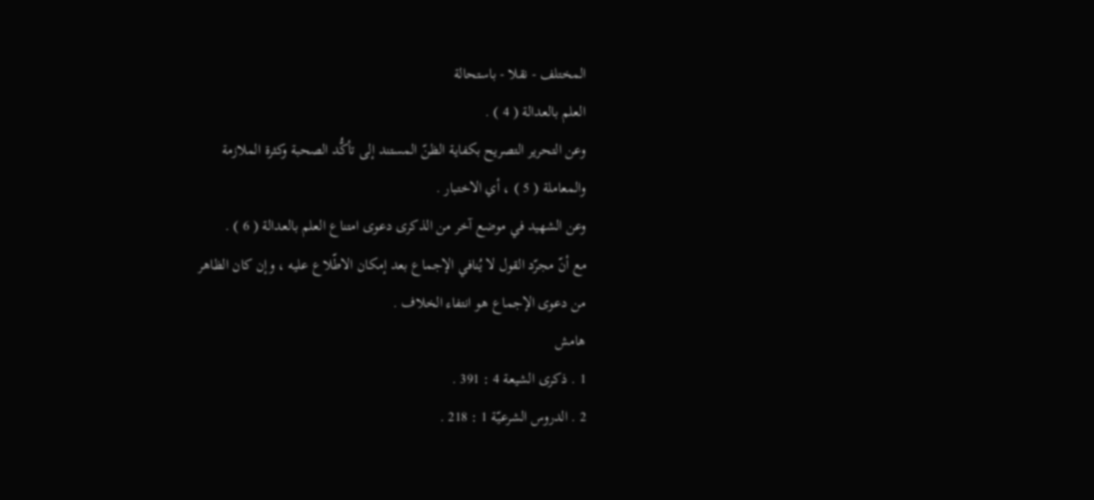المختلف - نقلا - باستحالة
العلم بالعدالة ( 4 ) .
وعن التحرير التصريح بكفاية الظنّ المستند إلى تأكُّد الصحبة وكثرة الملازمة
والمعاملة ( 5 ) ، أي الاختبار .
وعن الشهيد في موضع آخر من الذكرى دعوى امتناع العلم بالعدالة ( 6 ) .
مع أنّ مجرّد القول لا يُنافي الإجماع بعد إمكان الاطّلاع عليه ، وإن كان الظاهر
من دعوى الإجماع هو انتفاء الخلاف .
هامش
1 . ذكرى الشيعة 4 : 391 .
2 . الدروس الشرعيّة 1 : 218 .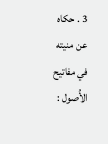3 . حكاه عن منيته في مفاتيح الأُصول :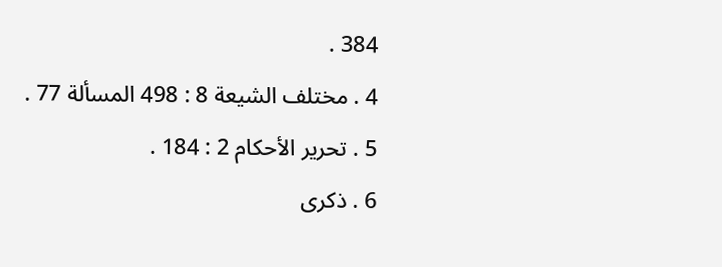384 .
4 . مختلف الشيعة 8 : 498 المسألة 77 .
5 . تحرير الأحكام 2 : 184 .
6 . ذكرى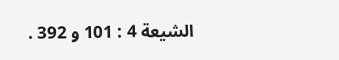الشيعة 4 : 101 و 392 .